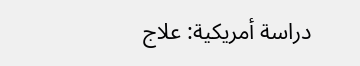دراسة أمريكية: علاج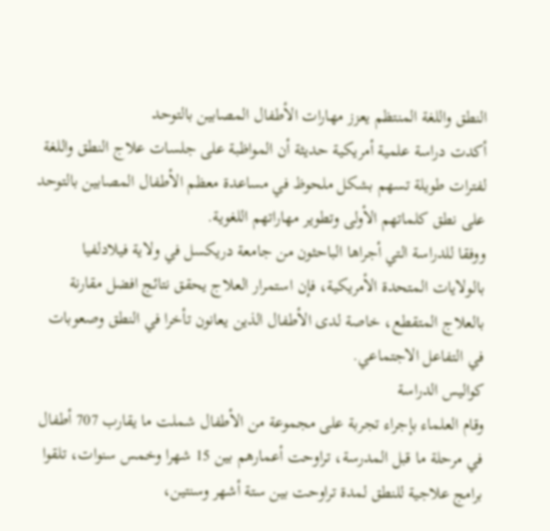النطق واللغة المنتظم يعزز مهارات الأطفال المصابين بالتوحد
أكدت دراسة علمية أمريكية حديثة أن المواظبة على جلسات علاج النطق واللغة لفترات طويلة تسهم بشكل ملحوظ في مساعدة معظم الأطفال المصابين بالتوحد على نطق كلماتهم الأولى وتطوير مهاراتهم اللغوية.
ووفقا للدراسة التي أجراها الباحثون من جامعة دريكسل في ولاية فيلادلفيا بالولايات المتحدة الأمريكية، فإن استمرار العلاج يحقق نتائج افضل مقارنة بالعلاج المتقطع، خاصة لدى الأطفال الذين يعانون تأخرا في النطق وصعوبات في التفاعل الاجتماعي.
كواليس الدراسة
وقام العلماء بإجراء تجربة على مجموعة من الأطفال شملت ما يقارب 707 أطفال في مرحلة ما قبل المدرسة، تراوحت أعمارهم بين 15 شهرا وخمس سنوات، تلقوا برامج علاجية للنطق لمدة تراوحت بين ستة أشهر وسنتين،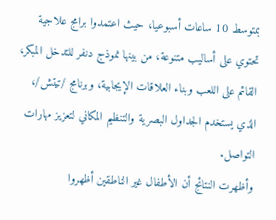بمتوسط 10 ساعات أسبوعيا، حيث اعتمدوا برامج علاجية تحتوي على أساليب متنوعة، من بينها نموذج دنفر للتدخل المبكر، القائم على اللعب وبناء العلاقات الإيجابية، وبرنامج /تيتش/، الذي يستخدم الجداول البصرية والتنظيم المكاني لتعزيز مهارات التواصل.
وأظهرت النتائج أن الأطفال غير الناطقين أظهروا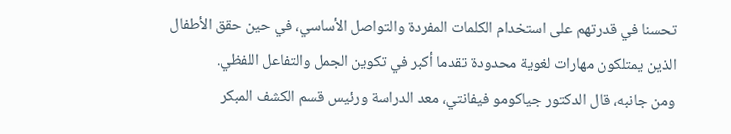تحسنا في قدرتهم على استخدام الكلمات المفردة والتواصل الأساسي، في حين حقق الأطفال الذين يمتلكون مهارات لغوية محدودة تقدما أكبر في تكوين الجمل والتفاعل اللفظي.
ومن جانبه، قال الدكتور جياكومو فيفانتي، معد الدراسة ورئيس قسم الكشف المبكر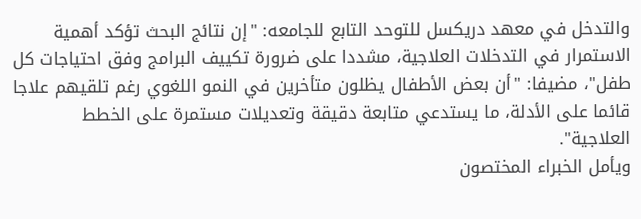والتدخل في معهد دريكسل للتوحد التابع للجامعه: "إن نتائج البحث تؤكد أهمية الاستمرار في التدخلات العلاجية، مشددا على ضرورة تكييف البرامج وفق احتياجات كل طفل"، مضيفا: "أن بعض الأطفال يظلون متأخرين في النمو اللغوي رغم تلقيهم علاجا قائما على الأدلة، ما يستدعي متابعة دقيقة وتعديلات مستمرة على الخطط العلاجية".
ويأمل الخبراء المختصون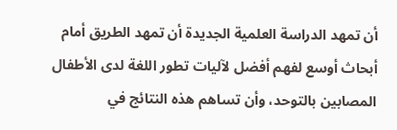أن تمهد الدراسة العلمية الجديدة أن تمهد الطريق أمام أبحاث أوسع لفهم أفضل لآليات تطور اللغة لدى الأطفال المصابين بالتوحد، وأن تساهم هذه النتائج في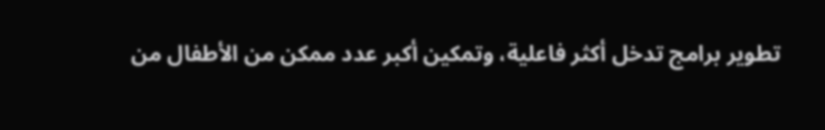تطوير برامج تدخل أكثر فاعلية، وتمكين أكبر عدد ممكن من الأطفال من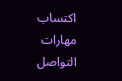اكتساب مهارات التواصل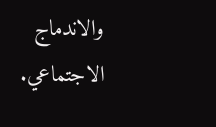والاندماج الاجتماعي.